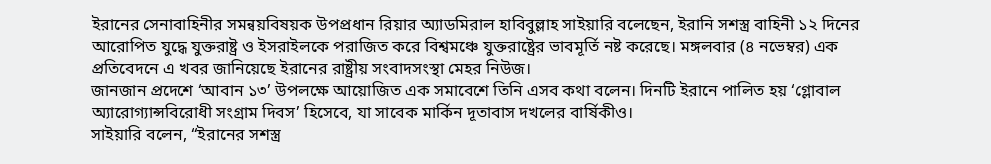ইরানের সেনাবাহিনীর সমন্বয়বিষয়ক উপপ্রধান রিয়ার অ্যাডমিরাল হাবিবুল্লাহ সাইয়ারি বলেছেন, ইরানি সশস্ত্র বাহিনী ১২ দিনের আরোপিত যুদ্ধে যুক্তরাষ্ট্র ও ইসরাইলকে পরাজিত করে বিশ্বমঞ্চে যুক্তরাষ্ট্রের ভাবমূর্তি নষ্ট করেছে। মঙ্গলবার (৪ নভেম্বর) এক প্রতিবেদনে এ খবর জানিয়েছে ইরানের রাষ্ট্রীয় সংবাদসংস্থা মেহর নিউজ।
জানজান প্রদেশে ‘আবান ১৩’ উপলক্ষে আয়োজিত এক সমাবেশে তিনি এসব কথা বলেন। দিনটি ইরানে পালিত হয় ‘গ্লোবাল অ্যারোগ্যান্সবিরোধী সংগ্রাম দিবস’ হিসেবে, যা সাবেক মার্কিন দূতাবাস দখলের বার্ষিকীও।
সাইয়ারি বলেন, “ইরানের সশস্ত্র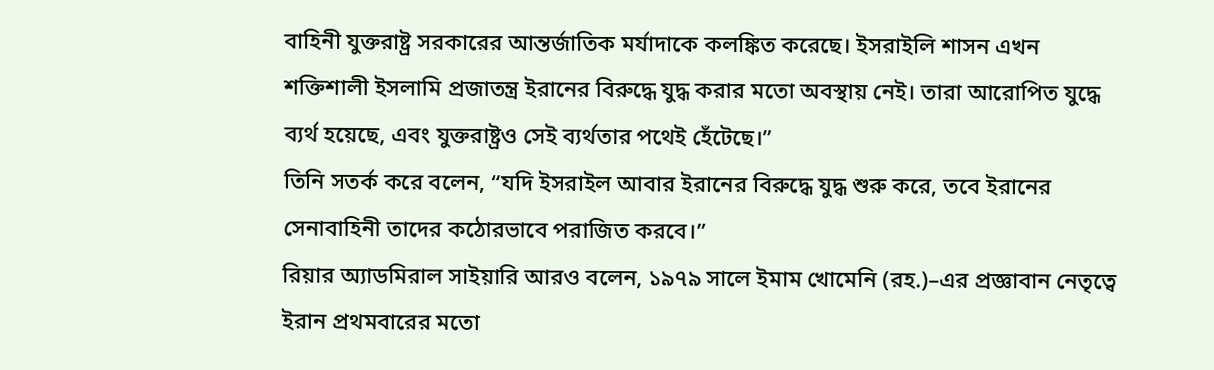বাহিনী যুক্তরাষ্ট্র সরকারের আন্তর্জাতিক মর্যাদাকে কলঙ্কিত করেছে। ইসরাইলি শাসন এখন শক্তিশালী ইসলামি প্রজাতন্ত্র ইরানের বিরুদ্ধে যুদ্ধ করার মতো অবস্থায় নেই। তারা আরোপিত যুদ্ধে ব্যর্থ হয়েছে, এবং যুক্তরাষ্ট্রও সেই ব্যর্থতার পথেই হেঁটেছে।”
তিনি সতর্ক করে বলেন, “যদি ইসরাইল আবার ইরানের বিরুদ্ধে যুদ্ধ শুরু করে, তবে ইরানের সেনাবাহিনী তাদের কঠোরভাবে পরাজিত করবে।”
রিয়ার অ্যাডমিরাল সাইয়ারি আরও বলেন, ১৯৭৯ সালে ইমাম খোমেনি (রহ.)–এর প্রজ্ঞাবান নেতৃত্বে ইরান প্রথমবারের মতো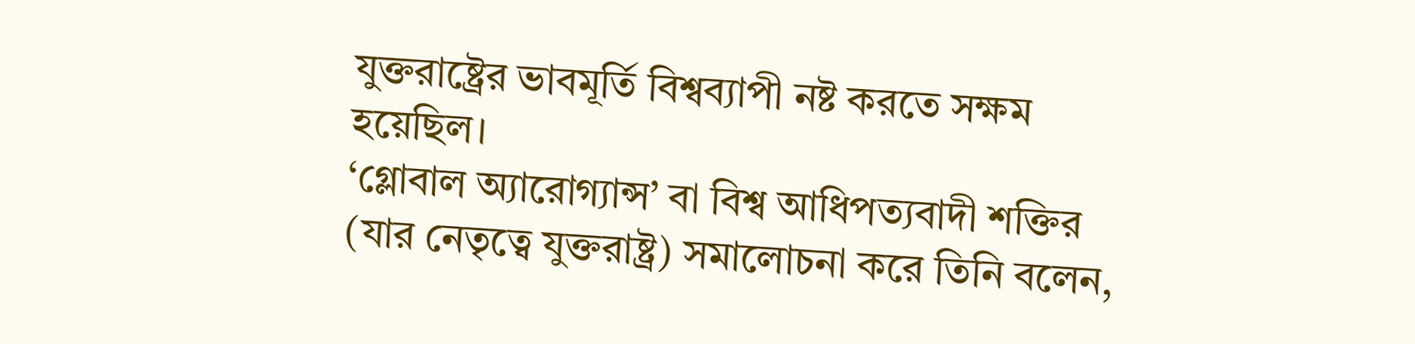যুক্তরাষ্ট্রের ভাবমূর্তি বিশ্বব্যাপী নষ্ট করতে সক্ষম হয়েছিল।
‘গ্লোবাল অ্যারোগ্যান্স’ বা বিশ্ব আধিপত্যবাদী শক্তির (যার নেতৃত্বে যুক্তরাষ্ট্র) সমালোচনা করে তিনি বলেন,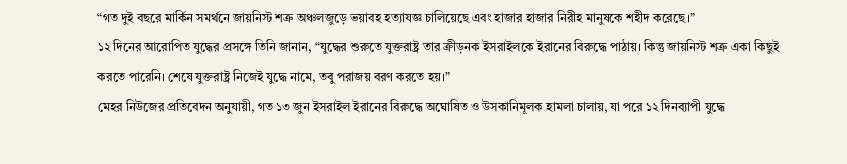“গত দুই বছরে মার্কিন সমর্থনে জায়নিস্ট শত্রু অঞ্চলজুড়ে ভয়াবহ হত্যাযজ্ঞ চালিয়েছে এবং হাজার হাজার নিরীহ মানুষকে শহীদ করেছে।”
১২ দিনের আরোপিত যুদ্ধের প্রসঙ্গে তিনি জানান, “যুদ্ধের শুরুতে যুক্তরাষ্ট্র তার ক্রীড়নক ইসরাইলকে ইরানের বিরুদ্ধে পাঠায়। কিন্তু জায়নিস্ট শত্রু একা কিছুই করতে পারেনি। শেষে যুক্তরাষ্ট্র নিজেই যুদ্ধে নামে, তবু পরাজয় বরণ করতে হয়।”
মেহর নিউজের প্রতিবেদন অনুযায়ী, গত ১৩ জুন ইসরাইল ইরানের বিরুদ্ধে অঘোষিত ও উসকানিমূলক হামলা চালায়, যা পরে ১২ দিনব্যাপী যুদ্ধে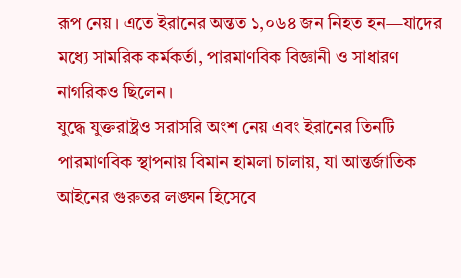রূপ নেয়। এতে ইরানের অন্তত ১,০৬৪ জন নিহত হন—যাদের মধ্যে সামরিক কর্মকর্তা, পারমাণবিক বিজ্ঞানী ও সাধারণ নাগরিকও ছিলেন।
যুদ্ধে যুক্তরাষ্ট্রও সরাসরি অংশ নেয় এবং ইরানের তিনটি পারমাণবিক স্থাপনায় বিমান হামলা চালায়, যা আন্তর্জাতিক আইনের গুরুতর লঙ্ঘন হিসেবে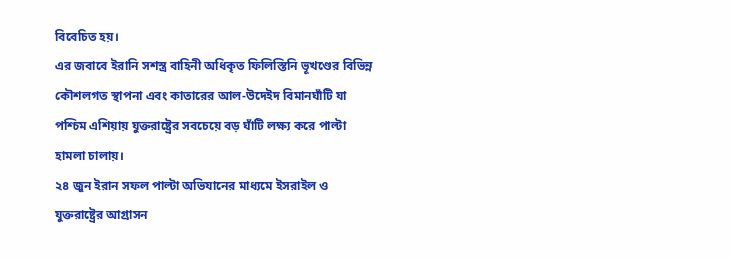বিবেচিত হয়।
এর জবাবে ইরানি সশস্ত্র বাহিনী অধিকৃত ফিলিস্তিনি ভূখণ্ডের বিভিন্ন কৌশলগত স্থাপনা এবং কাতারের আল-উদেইদ বিমানঘাঁটি যা পশ্চিম এশিয়ায় যুক্তরাষ্ট্রের সবচেয়ে বড় ঘাঁটি লক্ষ্য করে পাল্টা হামলা চালায়।
২৪ জুন ইরান সফল পাল্টা অভিযানের মাধ্যমে ইসরাইল ও যুক্তরাষ্ট্রের আগ্রাসন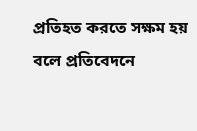প্রতিহত করতে সক্ষম হয় বলে প্রতিবেদনে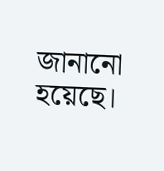জানানো হয়েছে।